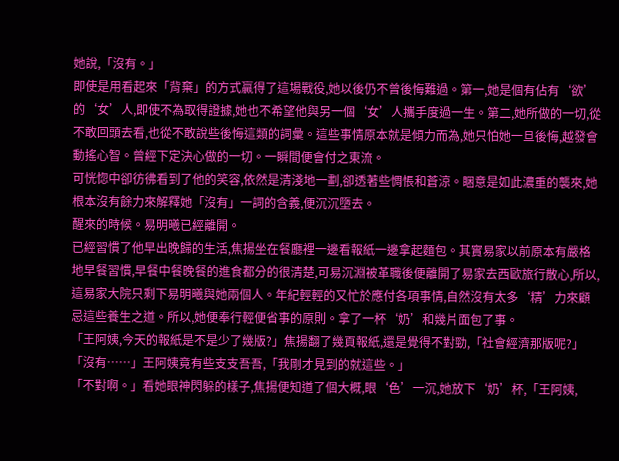她說,「沒有。」
即使是用看起來「背棄」的方式贏得了這場戰役,她以後仍不曾後悔難過。第一,她是個有佔有‘欲’的‘女’人,即使不為取得證據,她也不希望他與另一個‘女’人攜手度過一生。第二,她所做的一切,從不敢回頭去看,也從不敢說些後悔這類的詞彙。這些事情原本就是傾力而為,她只怕她一旦後悔,越發會動搖心智。曾經下定決心做的一切。一瞬間便會付之東流。
可恍惚中卻彷彿看到了他的笑容,依然是清淺地一劃,卻透著些惆悵和蒼涼。睏意是如此濃重的襲來,她根本沒有餘力來解釋她「沒有」一詞的含義,便沉沉墮去。
醒來的時候。易明曦已經離開。
已經習慣了他早出晚歸的生活,焦揚坐在餐廳裡一邊看報紙一邊拿起麵包。其實易家以前原本有嚴格地早餐習慣,早餐中餐晚餐的進食都分的很清楚,可易沉淵被革職後便離開了易家去西歐旅行散心,所以,這易家大院只剩下易明曦與她兩個人。年紀輕輕的又忙於應付各項事情,自然沒有太多‘精’力來顧忌這些養生之道。所以,她便奉行輕便省事的原則。拿了一杯‘奶’和幾片面包了事。
「王阿姨,今天的報紙是不是少了幾版?」焦揚翻了幾頁報紙,還是覺得不對勁,「社會經濟那版呢?」
「沒有……」王阿姨竟有些支支吾吾,「我剛才見到的就這些。」
「不對啊。」看她眼神閃躲的樣子,焦揚便知道了個大概,眼‘色’一沉,她放下‘奶’杯,「王阿姨,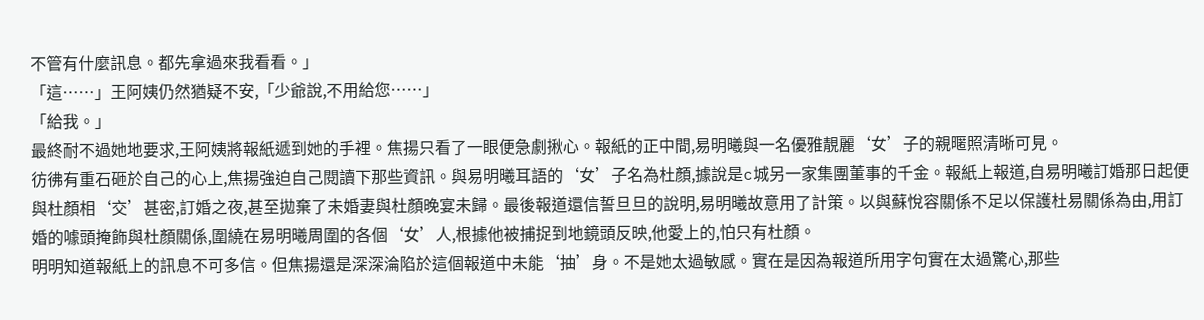不管有什麼訊息。都先拿過來我看看。」
「這……」王阿姨仍然猶疑不安,「少爺說,不用給您……」
「給我。」
最終耐不過她地要求,王阿姨將報紙遞到她的手裡。焦揚只看了一眼便急劇揪心。報紙的正中間,易明曦與一名優雅靚麗‘女’子的親暱照清晰可見。
彷彿有重石砸於自己的心上,焦揚強迫自己閱讀下那些資訊。與易明曦耳語的‘女’子名為杜顏,據說是c城另一家集團董事的千金。報紙上報道,自易明曦訂婚那日起便與杜顏相‘交’甚密,訂婚之夜,甚至拋棄了未婚妻與杜顏晚宴未歸。最後報道還信誓旦旦的說明,易明曦故意用了計策。以與蘇悅容關係不足以保護杜易關係為由,用訂婚的噱頭掩飾與杜顏關係,圍繞在易明曦周圍的各個‘女’人,根據他被捕捉到地鏡頭反映,他愛上的,怕只有杜顏。
明明知道報紙上的訊息不可多信。但焦揚還是深深淪陷於這個報道中未能‘抽’身。不是她太過敏感。實在是因為報道所用字句實在太過驚心,那些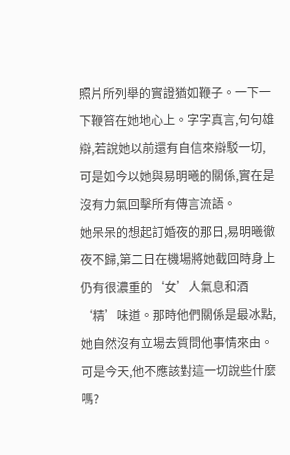照片所列舉的實證猶如鞭子。一下一下鞭笞在她地心上。字字真言,句句雄辯,若說她以前還有自信來辯駁一切,可是如今以她與易明曦的關係,實在是沒有力氣回擊所有傳言流語。
她呆呆的想起訂婚夜的那日,易明曦徹夜不歸,第二日在機場將她截回時身上仍有很濃重的‘女’人氣息和酒‘精’味道。那時他們關係是最冰點,她自然沒有立場去質問他事情來由。可是今天,他不應該對這一切說些什麼嗎?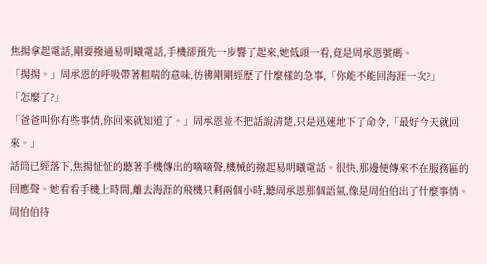焦揚拿起電話,剛要撥通易明曦電話,手機卻預先一步響了起來,她低頭一看,竟是周承恩號碼。
「揚揚。」周承恩的呼吸帶著粗喘的意味,彷彿剛剛經歷了什麼樣的急事,「你能不能回海涯一次?」
「怎麼了?」
「爸爸叫你有些事情,你回來就知道了。」周承恩並不把話說清楚,只是迅速地下了命令,「最好今天就回來。」
話筒已經落下,焦揚怔怔的聽著手機傳出的嘀嘀聲,機械的撥起易明曦電話。很快,那邊便傳來不在服務區的回應聲。她看看手機上時間,離去海涯的飛機只剩兩個小時,聽周承恩那個語氣,像是周伯伯出了什麼事情。
周伯伯待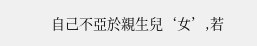自己不亞於親生兒‘女’,若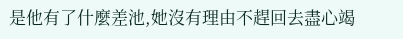是他有了什麼差池,她沒有理由不趕回去盡心竭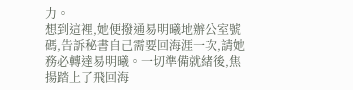力。
想到這裡,她便撥通易明曦地辦公室號碼,告訴秘書自己需要回海涯一次,請她務必轉達易明曦。一切準備就緒後,焦揚踏上了飛回海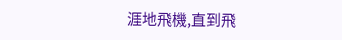涯地飛機,直到飛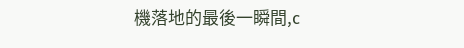機落地的最後一瞬間,c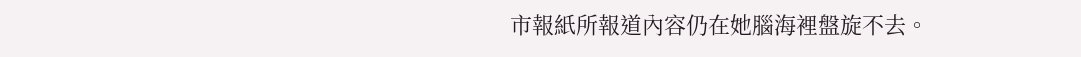市報紙所報道內容仍在她腦海裡盤旋不去。